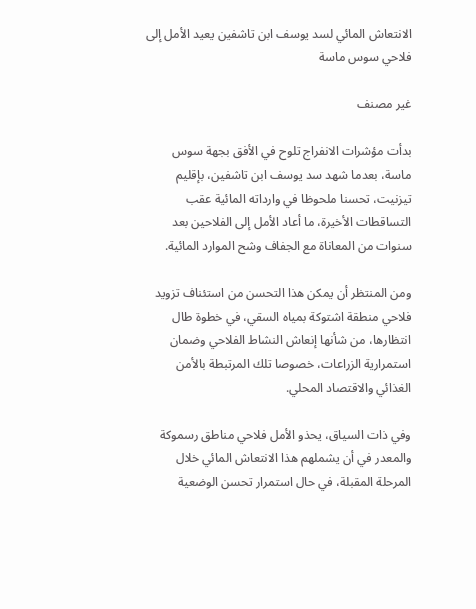الانتعاش المائي لسد يوسف ابن تاشفين يعيد الأمل إلى فلاحي سوس ماسة

غير مصنف

بدأت مؤشرات الانفراج تلوح في الأفق بجهة سوس ماسة، بعدما شهد سد يوسف ابن تاشفين، بإقليم تيزنيت، تحسنا ملحوظا في وارداته المائية عقب التساقطات الأخيرة، ما أعاد الأمل إلى الفلاحين بعد سنوات من المعاناة مع الجفاف وشح الموارد المائية.

ومن المنتظر أن يمكن هذا التحسن من استئناف تزويد فلاحي منطقة اشتوكة بمياه السقي، في خطوة طال انتظارها، من شأنها إنعاش النشاط الفلاحي وضمان استمرارية الزراعات، خصوصا تلك المرتبطة بالأمن الغذائي والاقتصاد المحلي.

وفي ذات السياق، يحذو الأمل فلاحي مناطق رسموكة والمعدر في أن يشملهم هذا الانتعاش المائي خلال المرحلة المقبلة، في حال استمرار تحسن الوضعية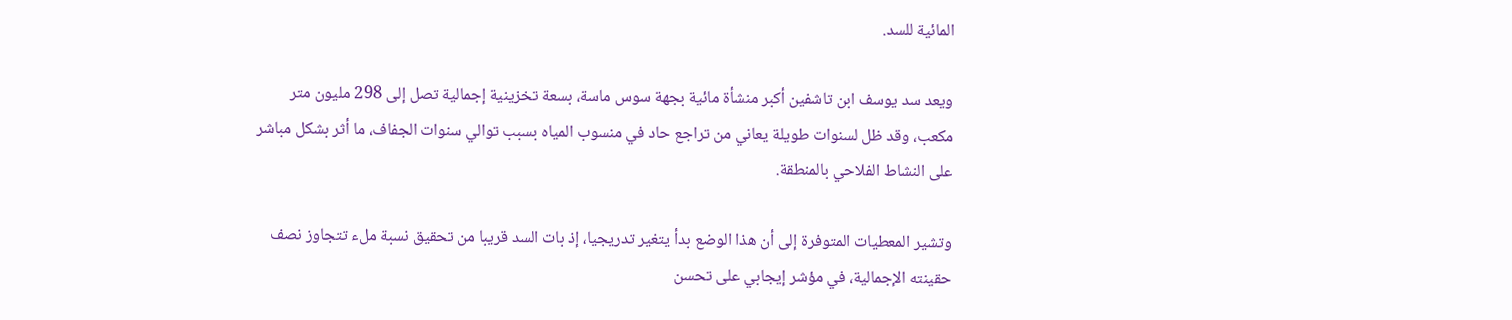المائية للسد.

ويعد سد يوسف ابن تاشفين أكبر منشأة مائية بجهة سوس ماسة، بسعة تخزينية إجمالية تصل إلى 298 مليون متر مكعب، وقد ظل لسنوات طويلة يعاني من تراجع حاد في منسوب المياه بسبب توالي سنوات الجفاف، ما أثر بشكل مباشر على النشاط الفلاحي بالمنطقة.

وتشير المعطيات المتوفرة إلى أن هذا الوضع بدأ يتغير تدريجيا، إذ بات السد قريبا من تحقيق نسبة ملء تتجاوز نصف حقينته الإجمالية، في مؤشر إيجابي على تحسن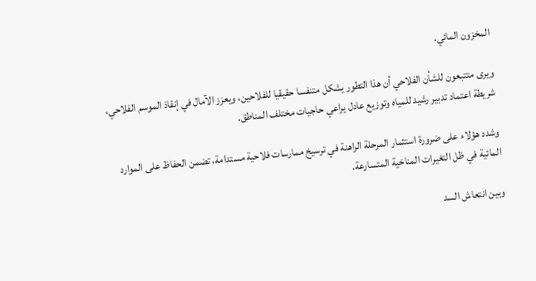المخزون المائي.

ويرى متتبعون للشأن الفلاحي أن هذا التطور يشكل متنفسا حقيقيا للفلاحين، ويعزز الآمال في إنقاذ الموسم الفلاحي، شريطة اعتماد تدبير رشيد للمياه وتوزيع عادل يراعي حاجيات مختلف المناطق.

وشدد هؤلاء على ضرورة استثمار المرحلة الراهنة في ترسيخ ممارسات فلاحية مستدامة، تضمن الحفاظ على الموارد المائية في ظل التغيرات المناخية المتسارعة.

وبين انتعاش السد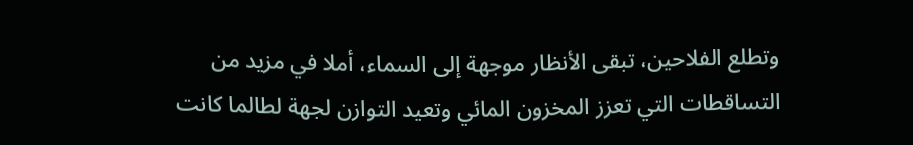وتطلع الفلاحين، تبقى الأنظار موجهة إلى السماء، أملا في مزيد من التساقطات التي تعزز المخزون المائي وتعيد التوازن لجهة لطالما كانت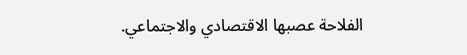الفلاحة عصبها الاقتصادي والاجتماعي.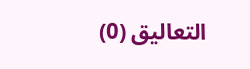التعاليق (0)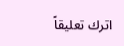اترك تعليقاً